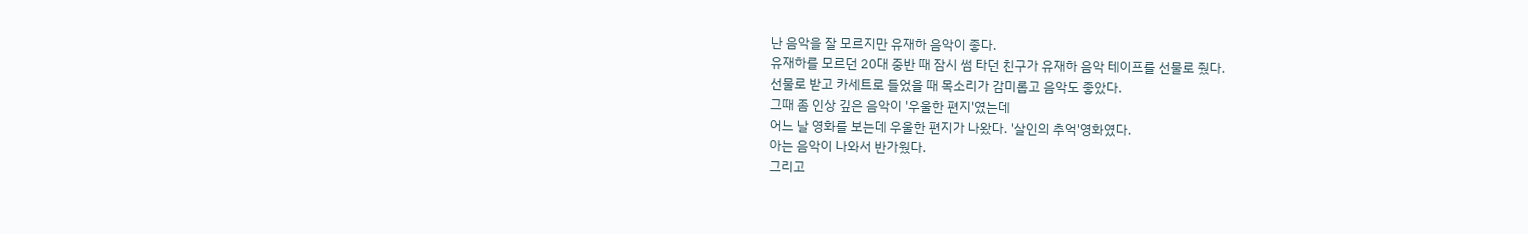난 음악을 잘 모르지만 유재하 음악이 좋다.
유재하를 모르던 20대 중반 때 잠시 썸 타던 친구가 유재하 음악 테이프를 선물로 줬다.
선물로 받고 카세트로 들었을 때 목소리가 감미롭고 음악도 좋았다.
그때 좀 인상 깊은 음악이 '우울한 편지'였는데
어느 날 영화를 보는데 우울한 편지가 나왔다. '살인의 추억'영화였다.
아는 음악이 나와서 반가웠다.
그리고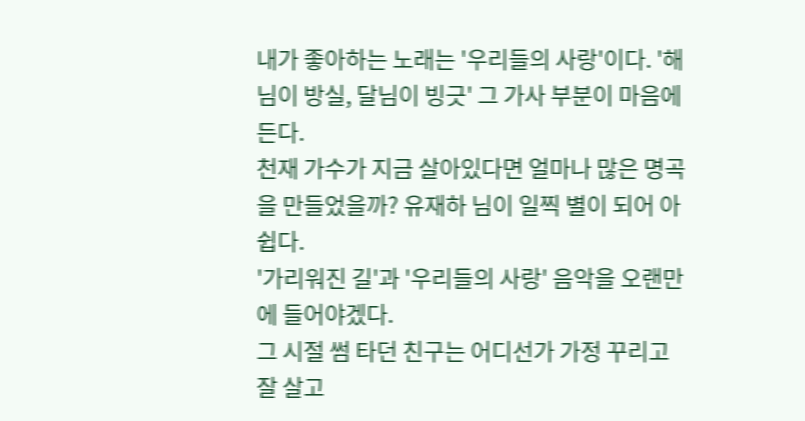내가 좋아하는 노래는 '우리들의 사랑'이다. '해님이 방실, 달님이 빙긋' 그 가사 부분이 마음에 든다.
천재 가수가 지금 살아있다면 얼마나 많은 명곡을 만들었을까? 유재하 님이 일찍 별이 되어 아쉽다.
'가리워진 길'과 '우리들의 사랑' 음악을 오랜만에 들어야겠다.
그 시절 썸 타던 친구는 어디선가 가정 꾸리고 잘 살고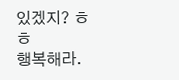있겠지? ㅎㅎ
행복해라.